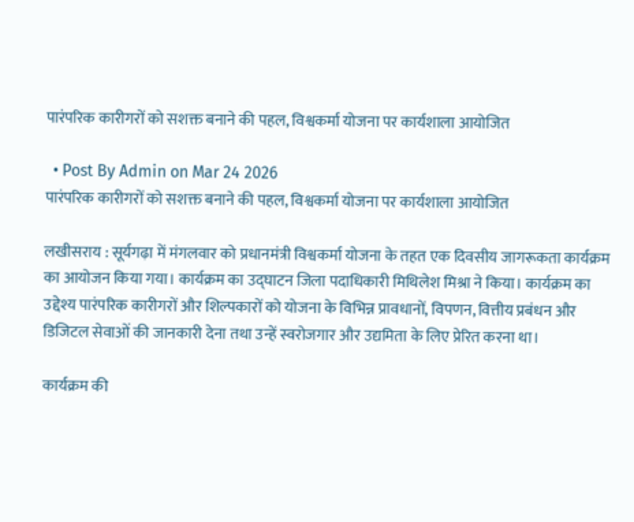पारंपरिक कारीगरों को सशक्त बनाने की पहल, विश्वकर्मा योजना पर कार्यशाला आयोजित

  • Post By Admin on Mar 24 2026
पारंपरिक कारीगरों को सशक्त बनाने की पहल, विश्वकर्मा योजना पर कार्यशाला आयोजित

लखीसराय : सूर्यगढ़ा में मंगलवार को प्रधानमंत्री विश्वकर्मा योजना के तहत एक दिवसीय जागरूकता कार्यक्रम का आयोजन किया गया। कार्यक्रम का उद्घाटन जिला पदाधिकारी मिथिलेश मिश्रा ने किया। कार्यक्रम का उद्देश्य पारंपरिक कारीगरों और शिल्पकारों को योजना के विभिन्न प्रावधानों, विपणन, वित्तीय प्रबंधन और डिजिटल सेवाओं की जानकारी देना तथा उन्हें स्वरोजगार और उद्यमिता के लिए प्रेरित करना था।

कार्यक्रम की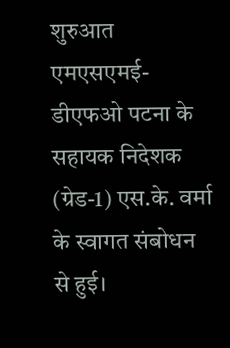शुरुआत एमएसएमई-डीएफओ पटना के सहायक निदेशक (ग्रेड-1) एस.के. वर्मा के स्वागत संबोधन से हुई।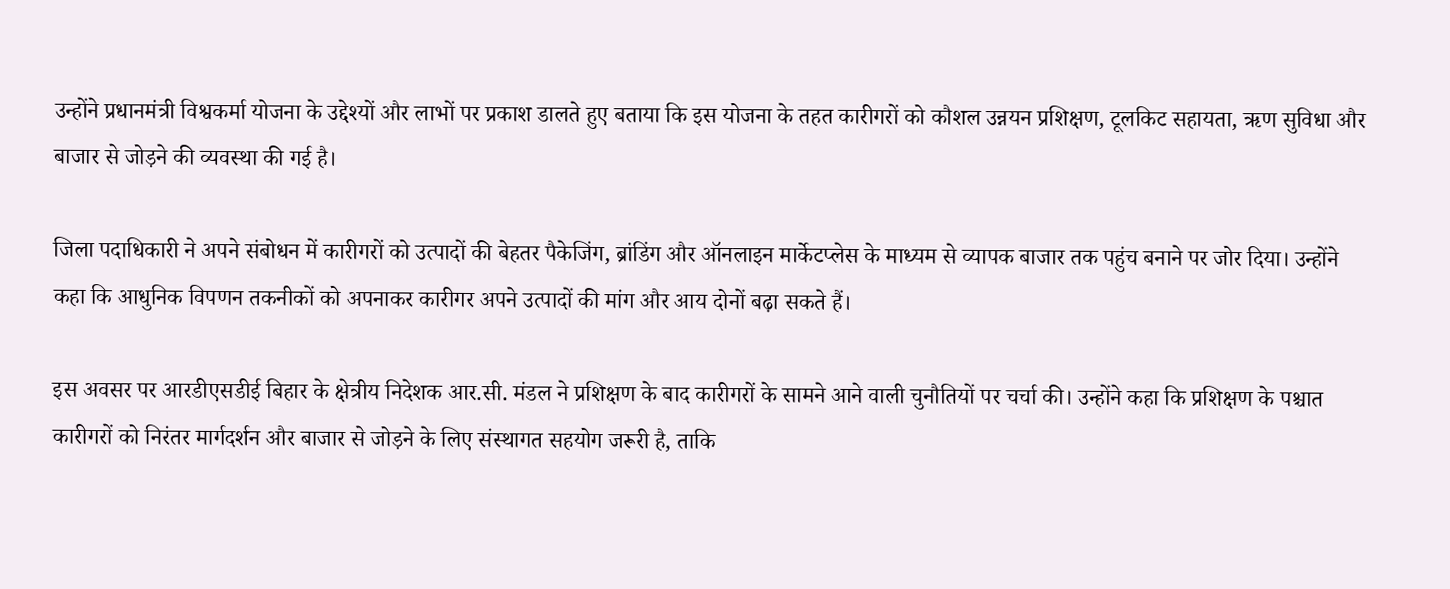उन्होंने प्रधानमंत्री विश्वकर्मा योजना के उद्देश्यों और लाभों पर प्रकाश डालते हुए बताया कि इस योजना के तहत कारीगरों को कौशल उन्नयन प्रशिक्षण, टूलकिट सहायता, ऋण सुविधा और बाजार से जोड़ने की व्यवस्था की गई है।

जिला पदाधिकारी ने अपने संबोधन में कारीगरों को उत्पादों की बेहतर पैकेजिंग, ब्रांडिंग और ऑनलाइन मार्केटप्लेस के माध्यम से व्यापक बाजार तक पहुंच बनाने पर जोर दिया। उन्होंने कहा कि आधुनिक विपणन तकनीकों को अपनाकर कारीगर अपने उत्पादों की मांग और आय दोनों बढ़ा सकते हैं।

इस अवसर पर आरडीएसडीई बिहार के क्षेत्रीय निदेशक आर.सी. मंडल ने प्रशिक्षण के बाद कारीगरों के सामने आने वाली चुनौतियों पर चर्चा की। उन्होंने कहा कि प्रशिक्षण के पश्चात कारीगरों को निरंतर मार्गदर्शन और बाजार से जोड़ने के लिए संस्थागत सहयोग जरूरी है, ताकि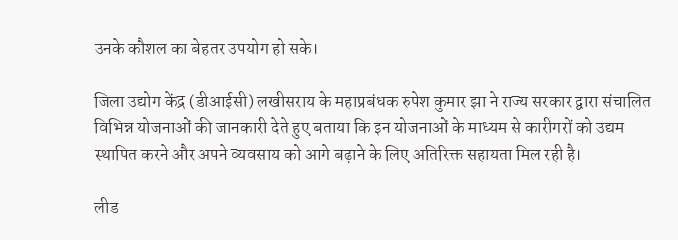उनके कौशल का बेहतर उपयोग हो सके।

जिला उद्योग केंद्र (डीआईसी) लखीसराय के महाप्रबंधक रुपेश कुमार झा ने राज्य सरकार द्वारा संचालित विभिन्न योजनाओं की जानकारी देते हुए बताया कि इन योजनाओं के माध्यम से कारीगरों को उद्यम स्थापित करने और अपने व्यवसाय को आगे बढ़ाने के लिए अतिरिक्त सहायता मिल रही है।

लीड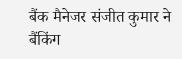बैंक मैनेजर संजीत कुमार ने बैंकिंग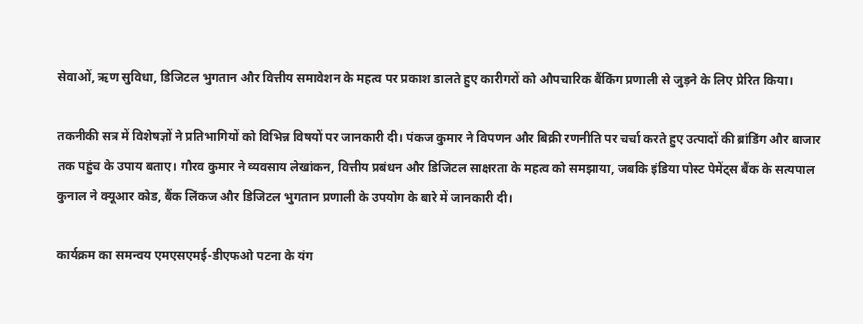सेवाओं, ऋण सुविधा, डिजिटल भुगतान और वित्तीय समावेशन के महत्व पर प्रकाश डालते हुए कारीगरों को औपचारिक बैंकिंग प्रणाली से जुड़ने के लिए प्रेरित किया।

तकनीकी सत्र में विशेषज्ञों ने प्रतिभागियों को विभिन्न विषयों पर जानकारी दी। पंकज कुमार ने विपणन और बिक्री रणनीति पर चर्चा करते हुए उत्पादों की ब्रांडिंग और बाजार तक पहुंच के उपाय बताए। गौरव कुमार ने व्यवसाय लेखांकन, वित्तीय प्रबंधन और डिजिटल साक्षरता के महत्व को समझाया, जबकि इंडिया पोस्ट पेमेंट्स बैंक के सत्यपाल कुनाल ने क्यूआर कोड, बैंक लिंकज और डिजिटल भुगतान प्रणाली के उपयोग के बारे में जानकारी दी।

कार्यक्रम का समन्वय एमएसएमई-डीएफओ पटना के यंग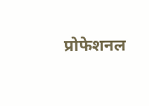प्रोफेशनल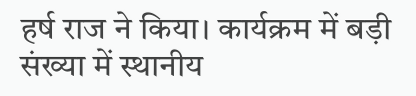हर्ष राज ने किया। कार्यक्रम में बड़ी संख्या में स्थानीय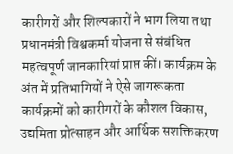कारीगरों और शिल्पकारों ने भाग लिया तथा प्रधानमंत्री विश्वकर्मा योजना से संबंधित महत्वपूर्ण जानकारियां प्राप्त कीं। कार्यक्रम के अंत में प्रतिभागियों ने ऐसे जागरूकता कार्यक्रमों को कारीगरों के कौशल विकास, उद्यमिता प्रोत्साहन और आर्थिक सशक्तिकरण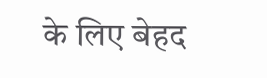के लिए बेहद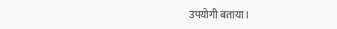उपयोगी बताया।